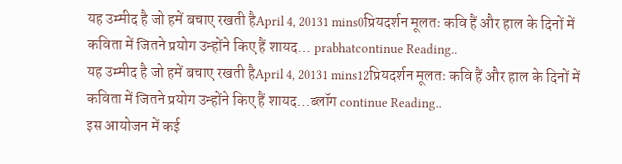यह उम्मीद है जो हमें बचाए रखती हैApril 4, 20131 mins0प्रियदर्शन मूलतः कवि हैं और हाल के दिनों में कविता में जितने प्रयोग उन्होंने किए हैं शायद… prabhatcontinue Reading..
यह उम्मीद है जो हमें बचाए रखती हैApril 4, 20131 mins12प्रियदर्शन मूलतः कवि हैं और हाल के दिनों में कविता में जितने प्रयोग उन्होंने किए हैं शायद…ब्लॉग continue Reading..
इस आयोजन में कई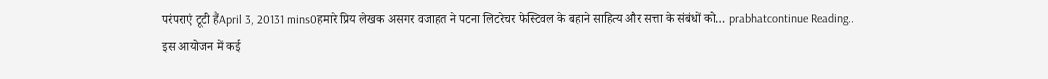परंपराएं टूटी हैंApril 3, 20131 mins0हमारे प्रिय लेखक असगर वजाहत ने पटना लिटरेचर फेस्टिवल के बहाने साहित्य और सत्ता के संबंधों को… prabhatcontinue Reading..
इस आयोजन में कई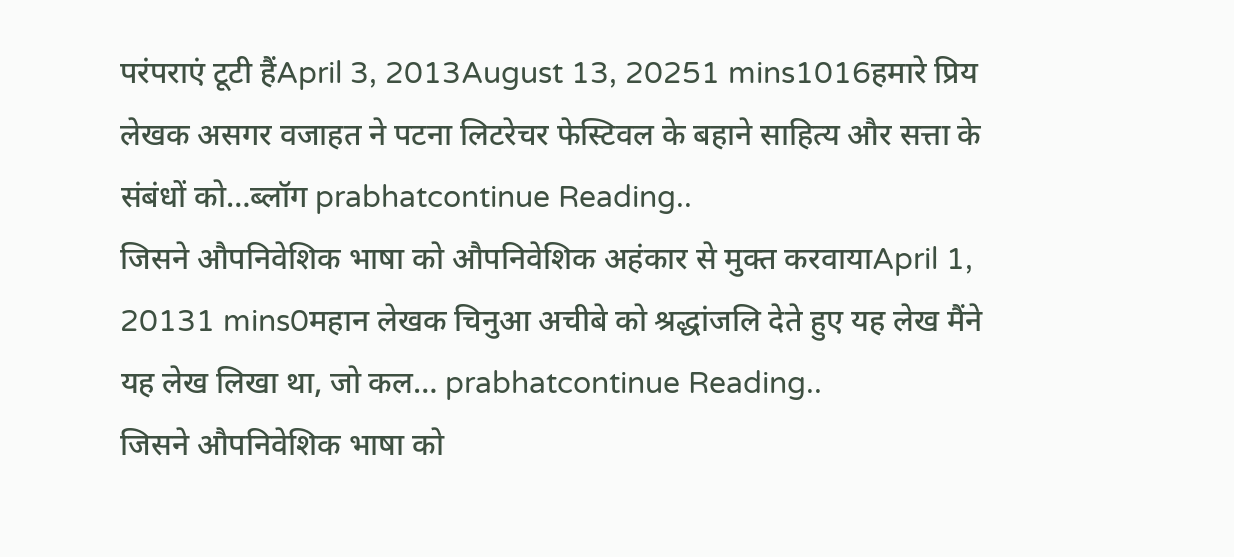परंपराएं टूटी हैंApril 3, 2013August 13, 20251 mins1016हमारे प्रिय लेखक असगर वजाहत ने पटना लिटरेचर फेस्टिवल के बहाने साहित्य और सत्ता के संबंधों को…ब्लॉग prabhatcontinue Reading..
जिसने औपनिवेशिक भाषा को औपनिवेशिक अहंकार से मुक्त करवायाApril 1, 20131 mins0महान लेखक चिनुआ अचीबे को श्रद्धांजलि देते हुए यह लेख मैंने यह लेख लिखा था, जो कल… prabhatcontinue Reading..
जिसने औपनिवेशिक भाषा को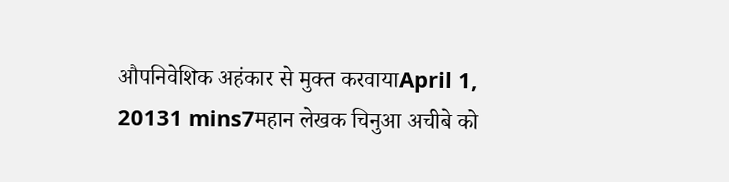औपनिवेशिक अहंकार से मुक्त करवायाApril 1, 20131 mins7महान लेखक चिनुआ अचीबे को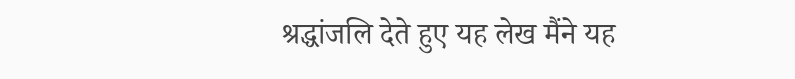श्रद्धांजलि देते हुए यह लेख मैंने यह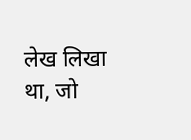लेख लिखा था, जो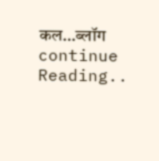कल…ब्लॉग continue Reading..